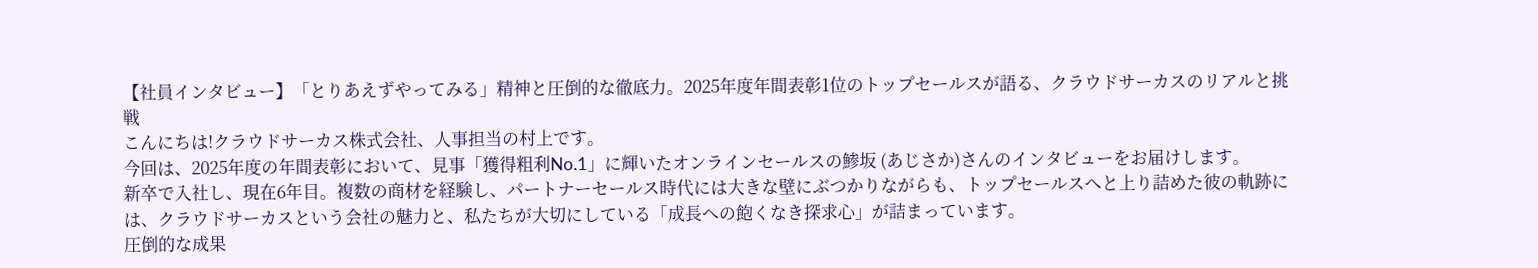【社員インタビュー】「とりあえずやってみる」精神と圧倒的な徹底力。2025年度年間表彰1位のトップセールスが語る、クラウドサーカスのリアルと挑戦
こんにちは!クラウドサーカス株式会社、人事担当の村上です。
今回は、2025年度の年間表彰において、見事「獲得粗利No.1」に輝いたオンラインセールスの鯵坂 (あじさか)さんのインタビューをお届けします。
新卒で入社し、現在6年目。複数の商材を経験し、パートナーセールス時代には大きな壁にぶつかりながらも、トップセールスへと上り詰めた彼の軌跡には、クラウドサーカスという会社の魅力と、私たちが大切にしている「成長への飽くなき探求心」が詰まっています。
圧倒的な成果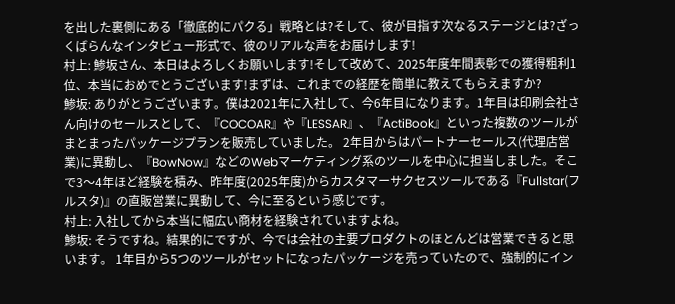を出した裏側にある「徹底的にパクる」戦略とは?そして、彼が目指す次なるステージとは?ざっくばらんなインタビュー形式で、彼のリアルな声をお届けします!
村上: 鯵坂さん、本日はよろしくお願いします!そして改めて、2025年度年間表彰での獲得粗利1位、本当におめでとうございます!まずは、これまでの経歴を簡単に教えてもらえますか?
鯵坂: ありがとうございます。僕は2021年に入社して、今6年目になります。1年目は印刷会社さん向けのセールスとして、『COCOAR』や『LESSAR』、『ActiBook』といった複数のツールがまとまったパッケージプランを販売していました。 2年目からはパートナーセールス(代理店営業)に異動し、『BowNow』などのWebマーケティング系のツールを中心に担当しました。そこで3〜4年ほど経験を積み、昨年度(2025年度)からカスタマーサクセスツールである『Fullstar(フルスタ)』の直販営業に異動して、今に至るという感じです。
村上: 入社してから本当に幅広い商材を経験されていますよね。
鯵坂: そうですね。結果的にですが、今では会社の主要プロダクトのほとんどは営業できると思います。 1年目から5つのツールがセットになったパッケージを売っていたので、強制的にイン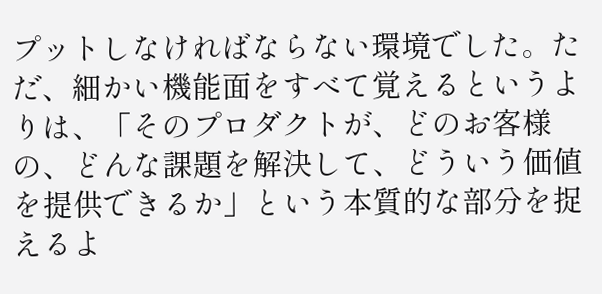プットしなければならない環境でした。ただ、細かい機能面をすべて覚えるというよりは、「そのプロダクトが、どのお客様の、どんな課題を解決して、どういう価値を提供できるか」という本質的な部分を捉えるよ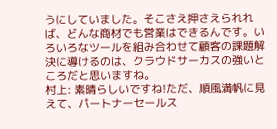うにしていました。そこさえ押さえられれば、どんな商材でも営業はできるんです。いろいろなツールを組み合わせて顧客の課題解決に導けるのは、クラウドサーカスの強いところだと思いますね。
村上: 素晴らしいですね!ただ、順風満帆に見えて、パートナーセールス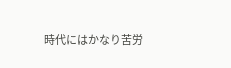時代にはかなり苦労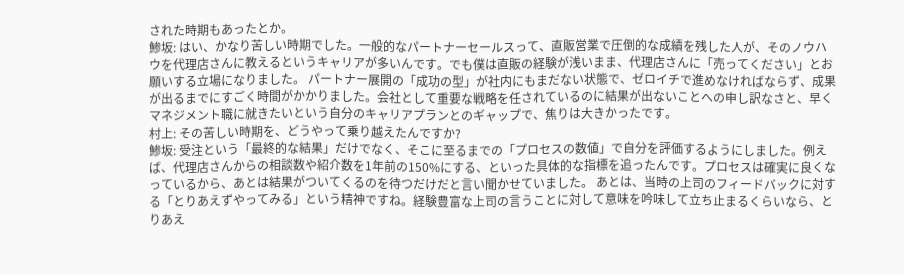された時期もあったとか。
鯵坂: はい、かなり苦しい時期でした。一般的なパートナーセールスって、直販営業で圧倒的な成績を残した人が、そのノウハウを代理店さんに教えるというキャリアが多いんです。でも僕は直販の経験が浅いまま、代理店さんに「売ってください」とお願いする立場になりました。 パートナー展開の「成功の型」が社内にもまだない状態で、ゼロイチで進めなければならず、成果が出るまでにすごく時間がかかりました。会社として重要な戦略を任されているのに結果が出ないことへの申し訳なさと、早くマネジメント職に就きたいという自分のキャリアプランとのギャップで、焦りは大きかったです。
村上: その苦しい時期を、どうやって乗り越えたんですか?
鯵坂: 受注という「最終的な結果」だけでなく、そこに至るまでの「プロセスの数値」で自分を評価するようにしました。例えば、代理店さんからの相談数や紹介数を1年前の150%にする、といった具体的な指標を追ったんです。プロセスは確実に良くなっているから、あとは結果がついてくるのを待つだけだと言い聞かせていました。 あとは、当時の上司のフィードバックに対する「とりあえずやってみる」という精神ですね。経験豊富な上司の言うことに対して意味を吟味して立ち止まるくらいなら、とりあえ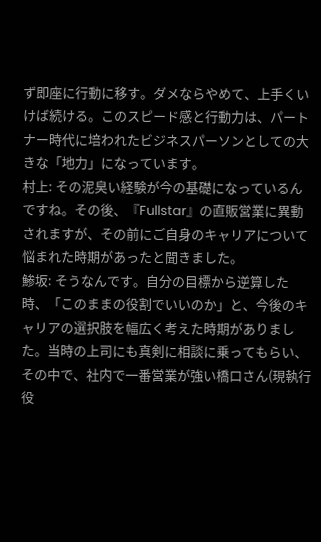ず即座に行動に移す。ダメならやめて、上手くいけば続ける。このスピード感と行動力は、パートナー時代に培われたビジネスパーソンとしての大きな「地力」になっています。
村上: その泥臭い経験が今の基礎になっているんですね。その後、『Fullstar』の直販営業に異動されますが、その前にご自身のキャリアについて悩まれた時期があったと聞きました。
鯵坂: そうなんです。自分の目標から逆算した時、「このままの役割でいいのか」と、今後のキャリアの選択肢を幅広く考えた時期がありました。当時の上司にも真剣に相談に乗ってもらい、その中で、社内で一番営業が強い橋口さん(現執行役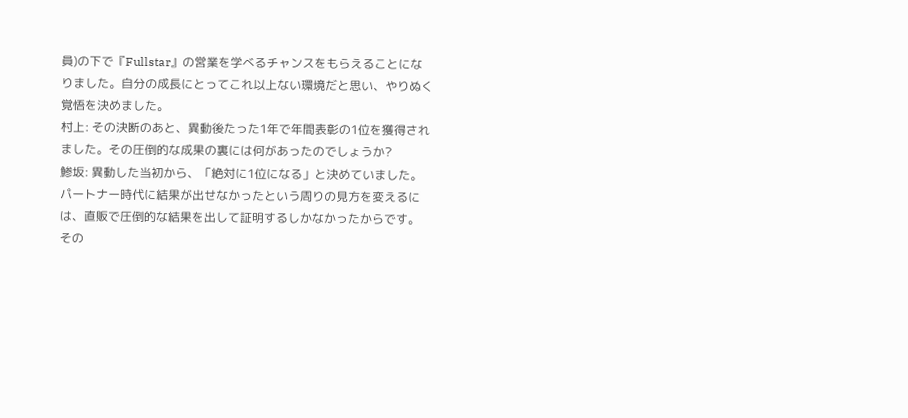員)の下で『Fullstar』の営業を学べるチャンスをもらえることになりました。自分の成長にとってこれ以上ない環境だと思い、やりぬく覚悟を決めました。
村上: その決断のあと、異動後たった1年で年間表彰の1位を獲得されました。その圧倒的な成果の裏には何があったのでしょうか?
鯵坂: 異動した当初から、「絶対に1位になる」と決めていました。パートナー時代に結果が出せなかったという周りの見方を変えるには、直販で圧倒的な結果を出して証明するしかなかったからです。 その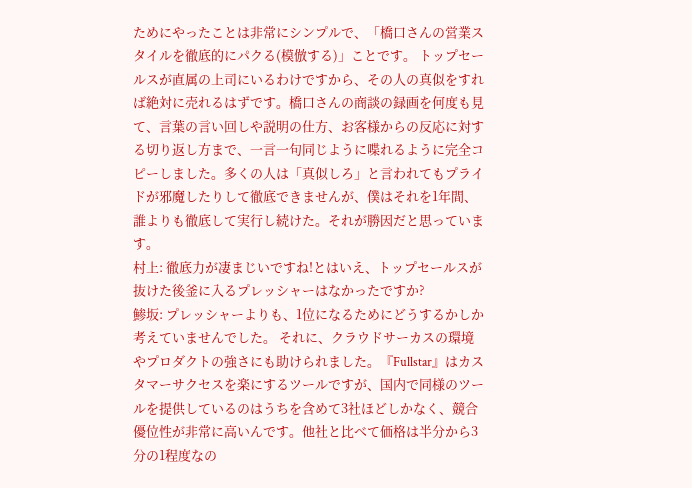ためにやったことは非常にシンプルで、「橋口さんの営業スタイルを徹底的にパクる(模倣する)」ことです。 トップセールスが直属の上司にいるわけですから、その人の真似をすれば絶対に売れるはずです。橋口さんの商談の録画を何度も見て、言葉の言い回しや説明の仕方、お客様からの反応に対する切り返し方まで、一言一句同じように喋れるように完全コピーしました。多くの人は「真似しろ」と言われてもプライドが邪魔したりして徹底できませんが、僕はそれを1年間、誰よりも徹底して実行し続けた。それが勝因だと思っています。
村上: 徹底力が凄まじいですね!とはいえ、トップセールスが抜けた後釜に入るプレッシャーはなかったですか?
鯵坂: プレッシャーよりも、1位になるためにどうするかしか考えていませんでした。 それに、クラウドサーカスの環境やプロダクトの強さにも助けられました。『Fullstar』はカスタマーサクセスを楽にするツールですが、国内で同様のツールを提供しているのはうちを含めて3社ほどしかなく、競合優位性が非常に高いんです。他社と比べて価格は半分から3分の1程度なの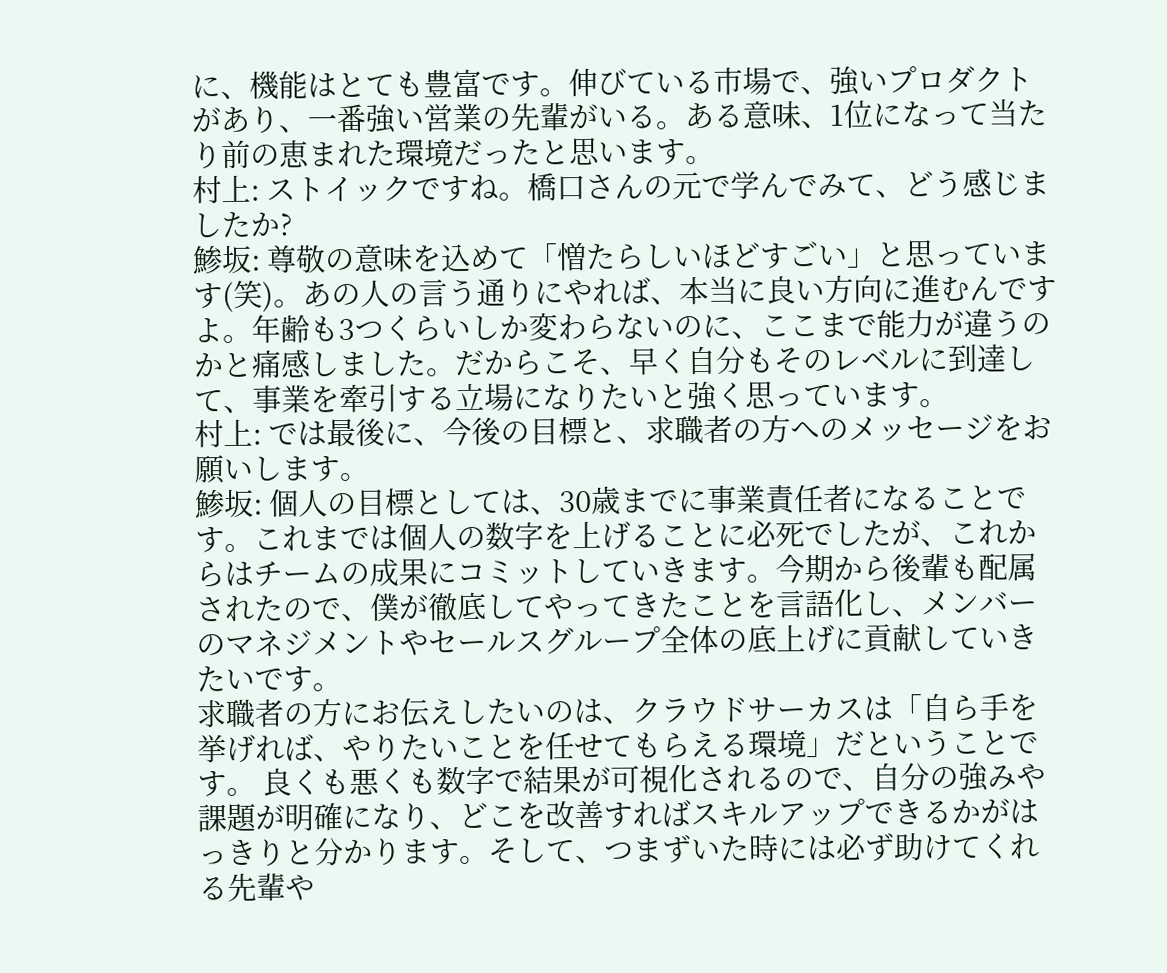に、機能はとても豊富です。伸びている市場で、強いプロダクトがあり、一番強い営業の先輩がいる。ある意味、1位になって当たり前の恵まれた環境だったと思います。
村上: ストイックですね。橋口さんの元で学んでみて、どう感じましたか?
鯵坂: 尊敬の意味を込めて「憎たらしいほどすごい」と思っています(笑)。あの人の言う通りにやれば、本当に良い方向に進むんですよ。年齢も3つくらいしか変わらないのに、ここまで能力が違うのかと痛感しました。だからこそ、早く自分もそのレベルに到達して、事業を牽引する立場になりたいと強く思っています。
村上: では最後に、今後の目標と、求職者の方へのメッセージをお願いします。
鯵坂: 個人の目標としては、30歳までに事業責任者になることです。これまでは個人の数字を上げることに必死でしたが、これからはチームの成果にコミットしていきます。今期から後輩も配属されたので、僕が徹底してやってきたことを言語化し、メンバーのマネジメントやセールスグループ全体の底上げに貢献していきたいです。
求職者の方にお伝えしたいのは、クラウドサーカスは「自ら手を挙げれば、やりたいことを任せてもらえる環境」だということです。 良くも悪くも数字で結果が可視化されるので、自分の強みや課題が明確になり、どこを改善すればスキルアップできるかがはっきりと分かります。そして、つまずいた時には必ず助けてくれる先輩や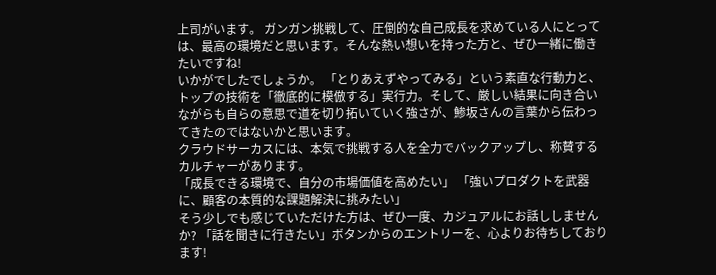上司がいます。 ガンガン挑戦して、圧倒的な自己成長を求めている人にとっては、最高の環境だと思います。そんな熱い想いを持った方と、ぜひ一緒に働きたいですね!
いかがでしたでしょうか。 「とりあえずやってみる」という素直な行動力と、トップの技術を「徹底的に模倣する」実行力。そして、厳しい結果に向き合いながらも自らの意思で道を切り拓いていく強さが、鯵坂さんの言葉から伝わってきたのではないかと思います。
クラウドサーカスには、本気で挑戦する人を全力でバックアップし、称賛するカルチャーがあります。
「成長できる環境で、自分の市場価値を高めたい」 「強いプロダクトを武器に、顧客の本質的な課題解決に挑みたい」
そう少しでも感じていただけた方は、ぜひ一度、カジュアルにお話ししませんか? 「話を聞きに行きたい」ボタンからのエントリーを、心よりお待ちしております!